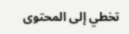تخطي إلى المحتوى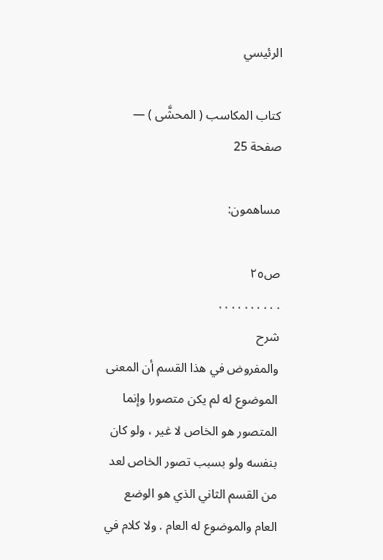الرئيسي

كتاب المكاسب ( المحشَّى ) — صفحة 25

مساهمون:

ص٢٥
. . . . . . . . . .
شرح
والمفروض في هذا القسم أن المعنى الموضوع له لم يكن متصورا وإنما المتصور هو الخاص لا غير ، ولو كان بنفسه ولو بسبب تصور الخاص لعد من القسم الثاني الذي هو الوضع العام والموضوع له العام . ولا كلام في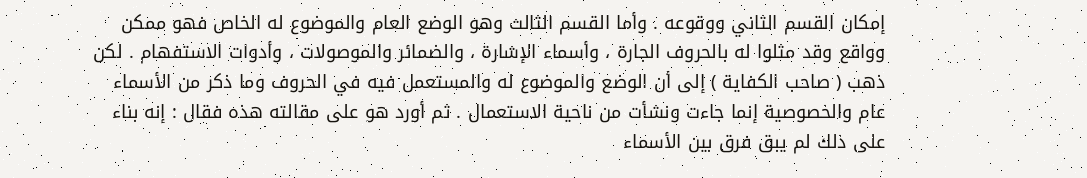إمكان القسم الثاني ووقوعه . وأما القسم الثالث وهو الوضع العام والموضوع له الخاص فهو ممكن وواقع وقد مثلوا له بالحروف الجارة ، وأسماء الإشارة ، والضمائر والموصولات ، وأدوات الاستفهام . لكن ذهب ( صاحب الكفاية ) إلى أن الوضع والموضوع له والمستعمل فيه في الحروف وما ذكر من الأسماء عام والخصوصية إنما جاءت ونشأت من ناحية الاستعمال . ثم أورد هو على مقالته هذه فقال : إنه بناء على ذلك لم يبق فرق بين الأسماء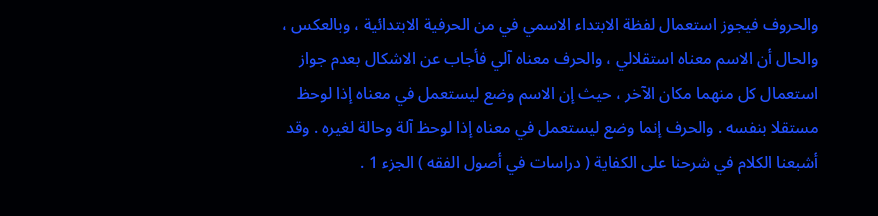والحروف فيجوز استعمال لفظة الابتداء الاسمي في من الحرفية الابتدائية ، وبالعكس ، والحال أن الاسم معناه استقلالي ، والحرف معناه آلي فأجاب عن الاشكال بعدم جواز استعمال كل منهما مكان الآخر ، حيث إن الاسم وضع ليستعمل في معناه إذا لوحظ مستقلا بنفسه . والحرف إنما وضع ليستعمل في معناه إذا لوحظ آلة وحالة لغيره . وقد أشبعنا الكلام في شرحنا على الكفاية ( دراسات في أصول الفقه ) الجزء 1 .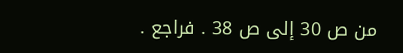من ص 30 إلى ص 38 . فراجع .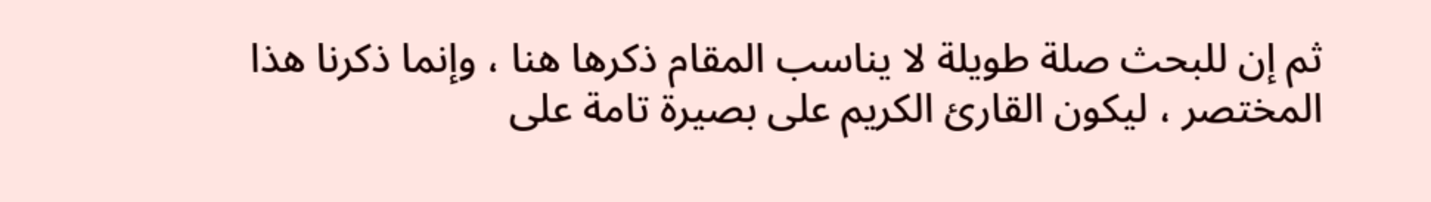ثم إن للبحث صلة طويلة لا يناسب المقام ذكرها هنا ، وإنما ذكرنا هذا المختصر ، ليكون القارئ الكريم على بصيرة تامة على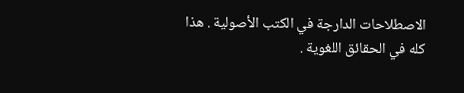الاصطلاحات الدارجة في الكتب الأصولية . هذا كله في الحقائق اللغوية .